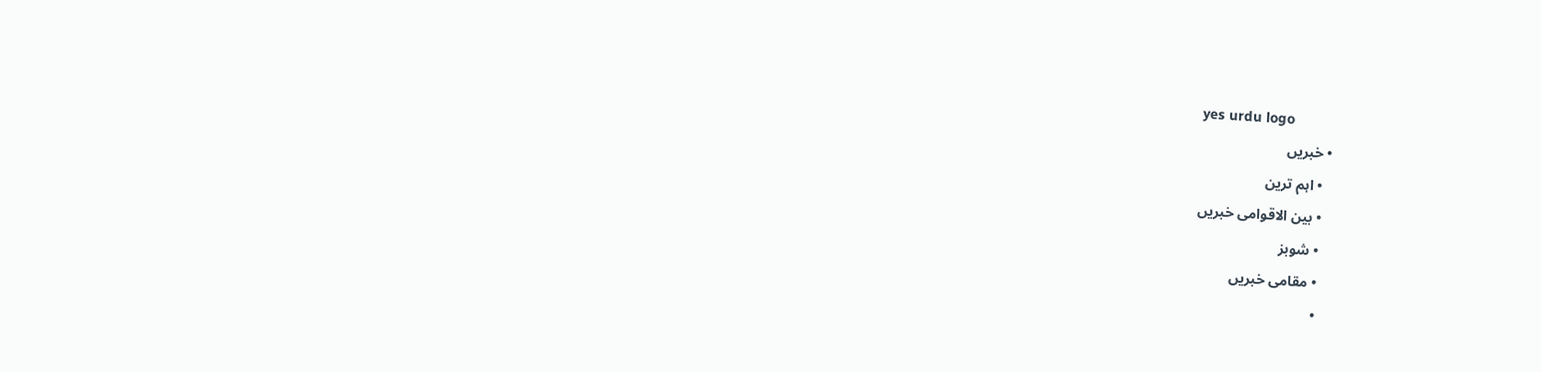yes urdu logo
  • خبریں
    • اہم ترین
    • بین الاقوامی خبریں
    • شوبز
    • مقامی خبریں
    •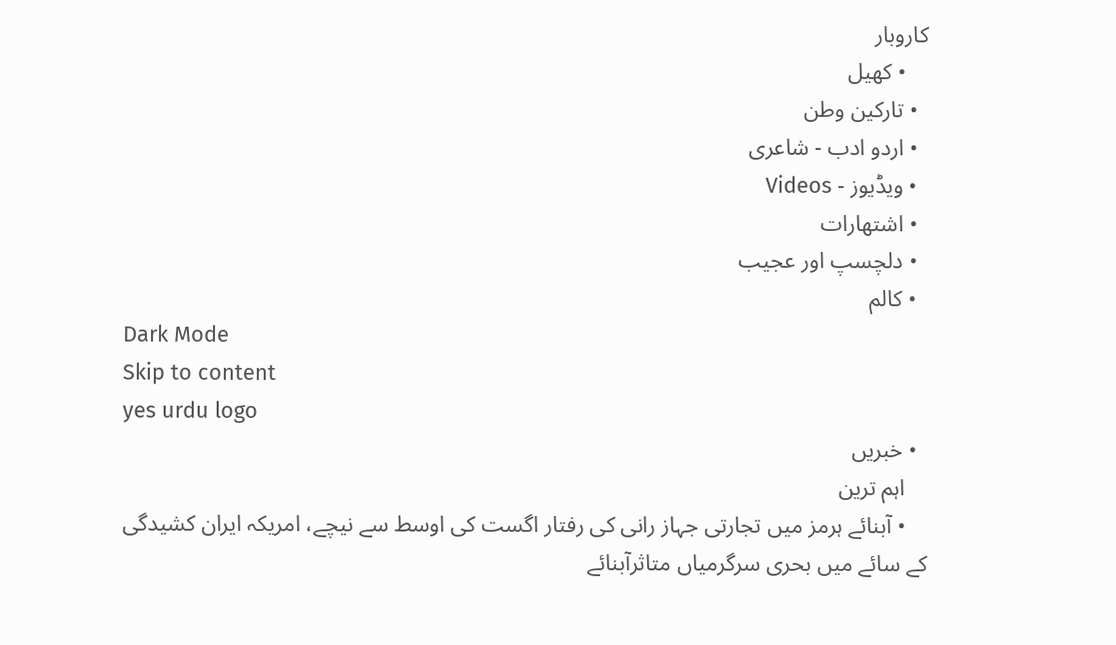کاروبار
    • کھیل
  • تارکین وطن
  • اردو ادب - شاعری
  • ویڈیوز - Videos
  • اشتھارات
  • دلچسپ اور عجیب
  • کالم
Dark Mode
Skip to content
yes urdu logo
  • خبریں
    اہم ترین
    • آبنائے ہرمز میں تجارتی جہاز رانی کی رفتار اگست کی اوسط سے نیچے، امریکہ ایران کشیدگی کے سائے میں بحری سرگرمیاں متاثرآبنائے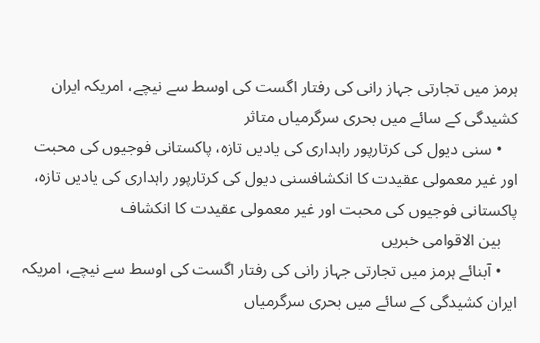ہرمز میں تجارتی جہاز رانی کی رفتار اگست کی اوسط سے نیچے، امریکہ ایران کشیدگی کے سائے میں بحری سرگرمیاں متاثر
    • سنی دیول کی کرتارپور راہداری کی یادیں تازہ، پاکستانی فوجیوں کی محبت اور غیر معمولی عقیدت کا انکشافسنی دیول کی کرتارپور راہداری کی یادیں تازہ، پاکستانی فوجیوں کی محبت اور غیر معمولی عقیدت کا انکشاف
    بین الاقوامی خبریں
    • آبنائے ہرمز میں تجارتی جہاز رانی کی رفتار اگست کی اوسط سے نیچے، امریکہ ایران کشیدگی کے سائے میں بحری سرگرمیاں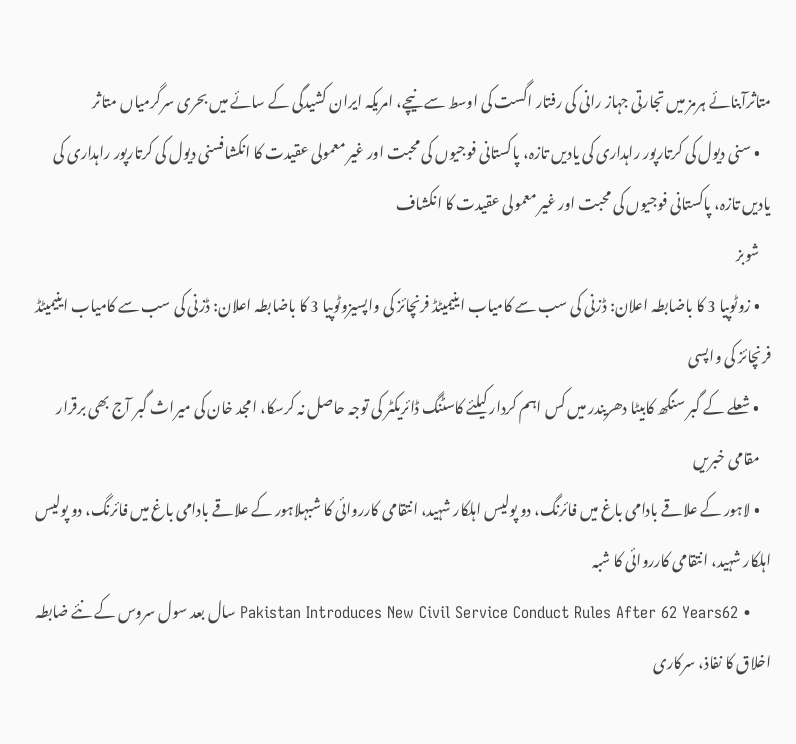متاثرآبنائے ہرمز میں تجارتی جہاز رانی کی رفتار اگست کی اوسط سے نیچے، امریکہ ایران کشیدگی کے سائے میں بحری سرگرمیاں متاثر
    • سنی دیول کی کرتارپور راہداری کی یادیں تازہ، پاکستانی فوجیوں کی محبت اور غیر معمولی عقیدت کا انکشافسنی دیول کی کرتارپور راہداری کی یادیں تازہ، پاکستانی فوجیوں کی محبت اور غیر معمولی عقیدت کا انکشاف
    شوبز
    • زوٹوپیا 3 کا باضابطہ اعلان: ڈزنی کی سب سے کامیاب اینیمیٹڈ فرنچائز کی واپسیزوٹوپیا 3 کا باضابطہ اعلان: ڈزنی کی سب سے کامیاب اینیمیٹڈ فرنچائز کی واپسی
    • شعلے کے گبر سنگھ کابیٹا دھریندر میں کس اہم کردار کیلئے کاسٹنگ ڈائریکٹر کی توجہ حاصل نہ کرسکا، امجد خان کی میراث گبر آج بھی برقرار
    مقامی خبریں
    • لاہور کے علاقے بادامی باغ میں فائرنگ، دو پولیس اہلکار شہید، انتقامی کارروائی کا شبہلاہور کے علاقے بادامی باغ میں فائرنگ، دو پولیس اہلکار شہید، انتقامی کارروائی کا شبہ
    • Pakistan Introduces New Civil Service Conduct Rules After 62 Years62 سال بعد سول سروس کے نئے ضابطہ اخلاق کا نفاذ، سرکاری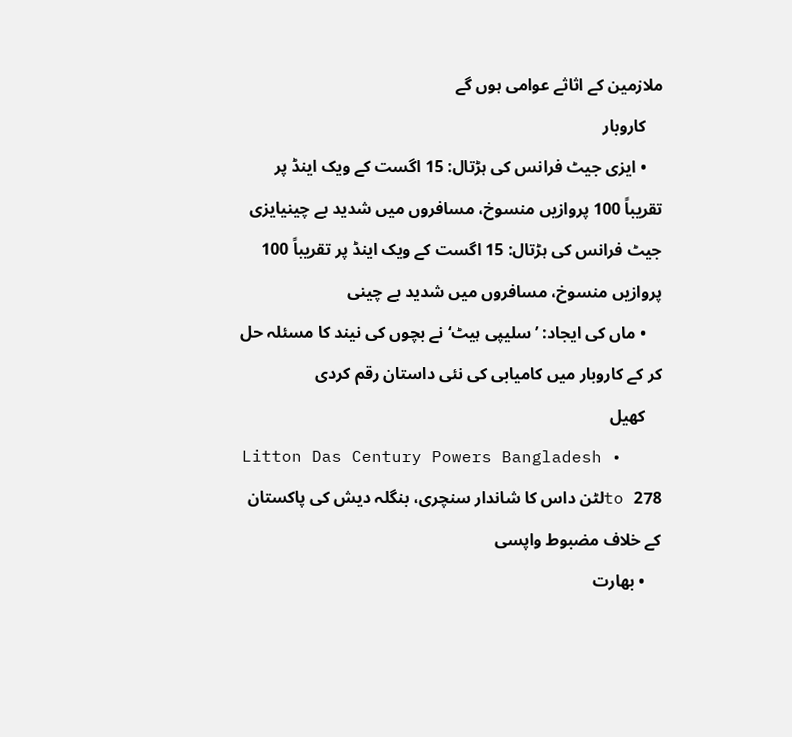ملازمین کے اثاثے عوامی ہوں گے
    کاروبار
    • ایزی جیٹ فرانس کی ہڑتال: 15 اگست کے ویک اینڈ پر تقریباً 100 پروازیں منسوخ، مسافروں میں شدید بے چینیایزی جیٹ فرانس کی ہڑتال: 15 اگست کے ویک اینڈ پر تقریباً 100 پروازیں منسوخ، مسافروں میں شدید بے چینی
    • ماں کی ایجاد: ’سلیپی ہیٹ‘ نے بچوں کی نیند کا مسئلہ حل کر کے کاروبار میں کامیابی کی نئی داستان رقم کردی
    کھیل
    • Litton Das Century Powers Bangladesh to 278لٹن داس کا شاندار سنچری، بنگلہ دیش کی پاکستان کے خلاف مضبوط واپسی
    • بھارت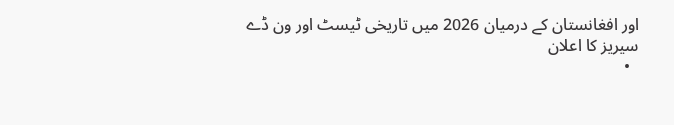اور افغانستان کے درمیان 2026 میں تاریخی ٹیسٹ اور ون ڈے سیریز کا اعلان
  •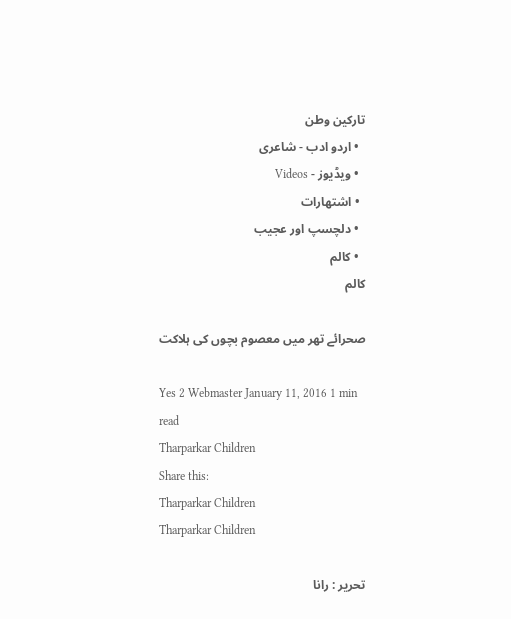تارکین وطن
  • اردو ادب - شاعری
  • ویڈیوز - Videos
  • اشتھارات
  • دلچسپ اور عجیب
  • کالم
کالم

صحرائے تھر میں معصوم بچوں کی ہلاکت

Yes 2 Webmaster January 11, 2016 1 min read
Tharparkar Children
Share this:
Tharparkar Children
Tharparkar Children

تحریر : رانا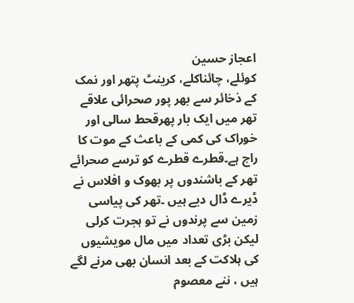اعجاز حسین
کوئلے، چائناکلے، کرینٹ پتھر اور نمک کے ذخائر سے بھر پور صحرائی علاقے تھر میں ایک بار پھرقحط سالی اور خوراک کی کمی کے باعث کے موت کا راج ہے۔قطرے قطرے کو ترسے صحرائے تھر کے باشندوں پر بھوک و افلاس نے ڈیرے ڈال دیے ہیں ۔تھر کی پیاسی زمین سے پرندوں نے تو ہجرت کرلی لیکن بڑی تعداد میں مال مویشیوں کی ہلاکت کے بعد انسان بھی مرنے لگے ہیں ، ننے معصوم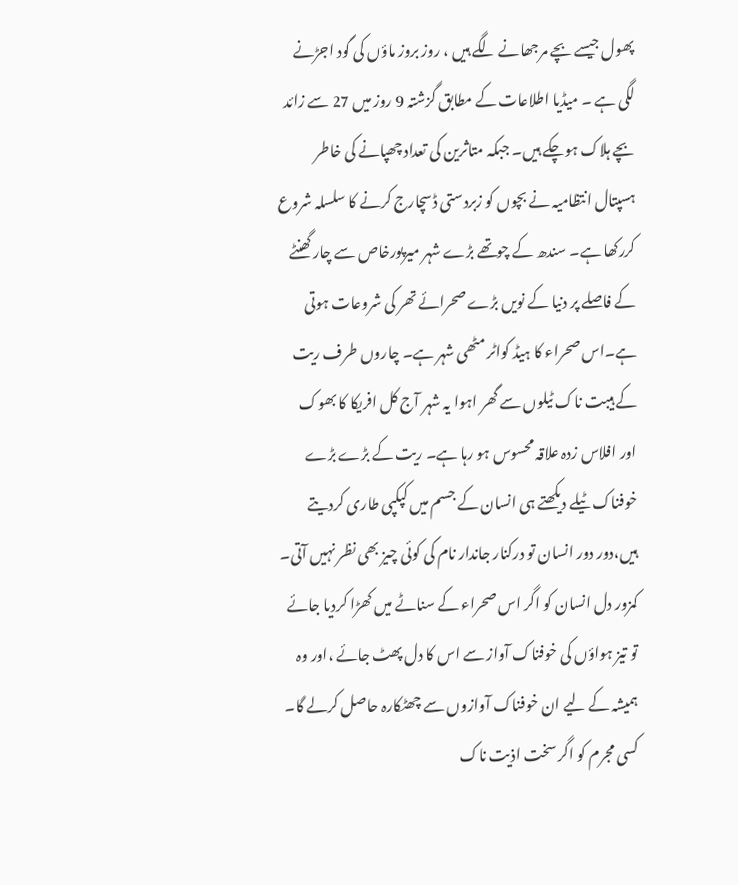پھول جیسے بچے مرجھانے لگے ہیں ، روز بروز ماؤں کی گود اجڑنے لگی ہے ۔ میڈیا اطلاعات کے مطابق گزشتہ 9 روز میں 27 سے زائد بچے ہلاک ہوچکے ہیں۔ جبکہ متاثرین کی تعداد چھپانے کی خاطر ہسپتال انتظامیہ نے بچوں کو زبردستی ڈسچارج کرنے کا سلسلہ شروع کررکھا ہے۔ سندھ کے چوتھے بڑے شہر میرپورخاص سے چار گھنٹے کے فاصلے پر دنیا کے نویں بڑے صحرائے تھر کی شروعات ہوتی ہے۔اس صحراء کا ہیڈ کواٹر مٹھی شہر ہے۔ چاروں طرف ریت کے ہیبت ناک ٹیلوں سے گھر اہوا یہ شہر آج کل افریکا کا بھوک اور افلاس زدہ علاقہ محسوس ہو رہا ہے۔ ریت کے بڑے بڑے خوفناک ٹیلے دیکھتے ہی انسان کے جسم میں کپکپی طاری کردیتے ہیں،دور دور انسان تو درکنار جاندار نام کی کوئی چیز بھی نظر نہیں آتی۔ کمزور دل انسان کو اگر اس صحراء کے سناٹے میں کھڑا کردیا جائے تو تیز ہواؤں کی خوفناک آواز سے اس کا دل پھٹ جائے ،اور وہ ہمیشہ کے لیے ان خوفناک آوازوں سے چھٹکارہ حاصل کرلے گا۔ کسی مجرم کو اگر سخت اذیت ناک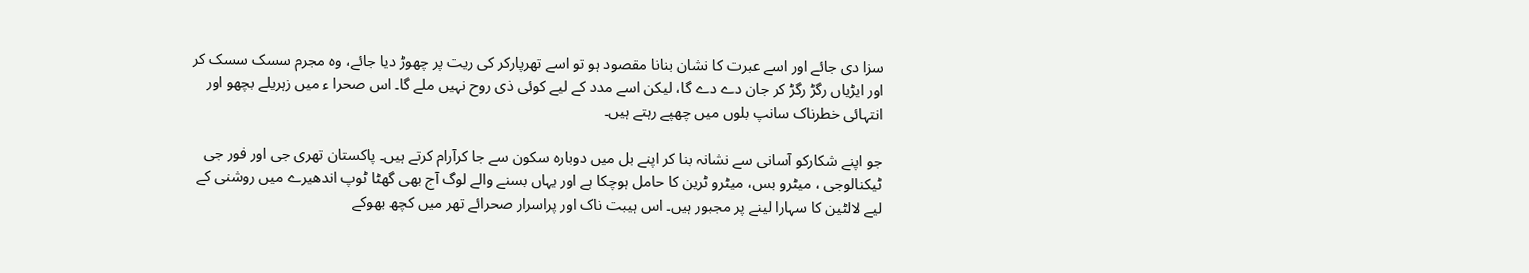سزا دی جائے اور اسے عبرت کا نشان بنانا مقصود ہو تو اسے تھرپارکر کی ریت پر چھوڑ دیا جائے، وہ مجرم سسک سسک کر اور ایڑیاں رگڑ رگڑ کر جان دے دے گا، لیکن اسے مدد کے لیے کوئی ذی روح نہیں ملے گا۔ اس صحرا ء میں زہریلے بچھو اور انتہائی خطرناک سانپ بلوں میں چھپے رہتے ہیں۔

جو اپنے شکارکو آسانی سے نشانہ بنا کر اپنے بل میں دوبارہ سکون سے جا کرآرام کرتے ہیں۔ پاکستان تھری جی اور فور جی ٹیکنالوجی ، میٹرو بس، میٹرو ٹرین کا حامل ہوچکا ہے اور یہاں بسنے والے لوگ آج بھی گھٹا ٹوپ اندھیرے میں روشنی کے لیے لالٹین کا سہارا لینے پر مجبور ہیں۔ اس ہیبت ناک اور پراسرار صحرائے تھر میں کچھ بھوکے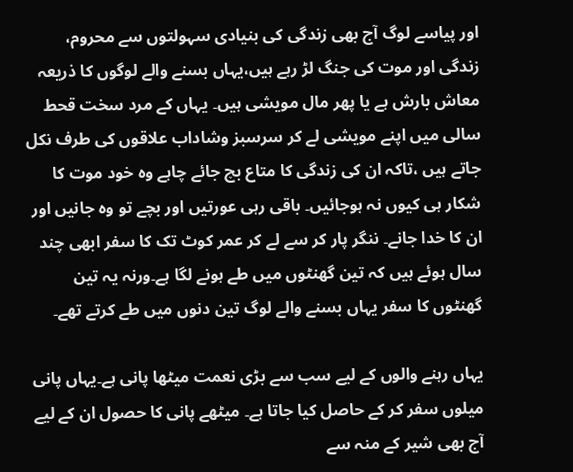اور پیاسے لوگ آج بھی زندگی کی بنیادی سہولتوں سے محروم، زندگی اور موت کی جنگ لڑ رہے ہیں،یہاں بسنے والے لوگوں کا ذریعہ معاش بارش ہے یا پھر مال مویشی ہیں۔ یہاں کے مرد سخت قحط سالی میں اپنے مویشی لے کر سرسبز وشاداب علاقوں کی طرف نکل جاتے ہیں ،تاکہ ان کی زندگی کا متاع بچ جائے چاہے وہ خود موت کا شکار ہی کیوں نہ ہوجائیں۔ باقی رہی عورتیں اور بچے تو وہ جانیں اور ان کا خدا جانے۔ ننگر پار کر سے لے کر عمر کوٹ تک کا سفر ابھی چند سال ہوئے ہیں کہ تین گھنٹوں میں طے ہونے لگا ہے۔ورنہ یہ تین گھنٹوں کا سفر یہاں بسنے والے لوگ تین دنوں میں طے کرتے تھے۔

یہاں رہنے والوں کے لیے سب سے بڑی نعمت میٹھا پانی ہے۔یہاں پانی میلوں سفر کر کے حاصل کیا جاتا ہے۔ میٹھے پانی کا حصول ان کے لیے آج بھی شیر کے منہ سے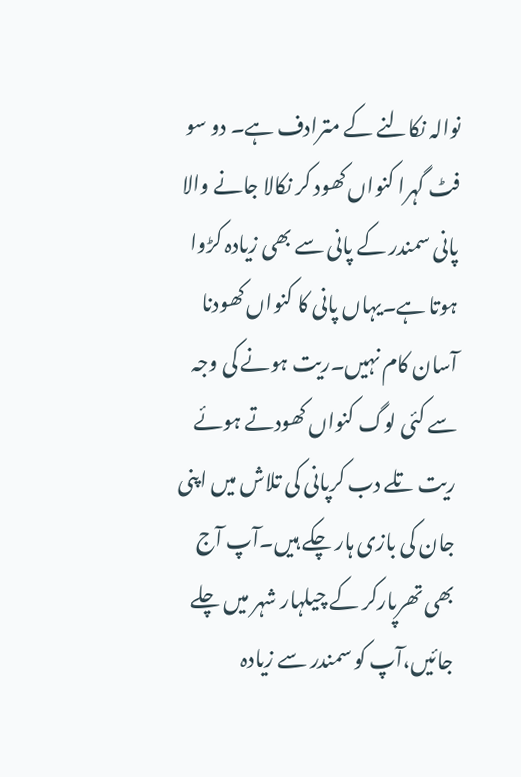نوالہ نکالنے کے مترادف ہے۔ دو سو فٹ گہرا کنواں کھود کر نکالا جانے والا پانی سمندر کے پانی سے بھی زیادہ کڑوا ہوتا ہے۔یہاں پانی کا کنواں کھودنا آسان کام نہیں۔ریت ہونے کی وجہ سے کئی لوگ کنواں کھودتے ہوئے ریت تلے دب کرپانی کی تلاش میں اپنی جان کی بازی ہار چکے ہیں۔آپ آج بھی تھرپارکر کے چیلہار شہر میں چلے جائیں،آپ کو سمندر سے زیادہ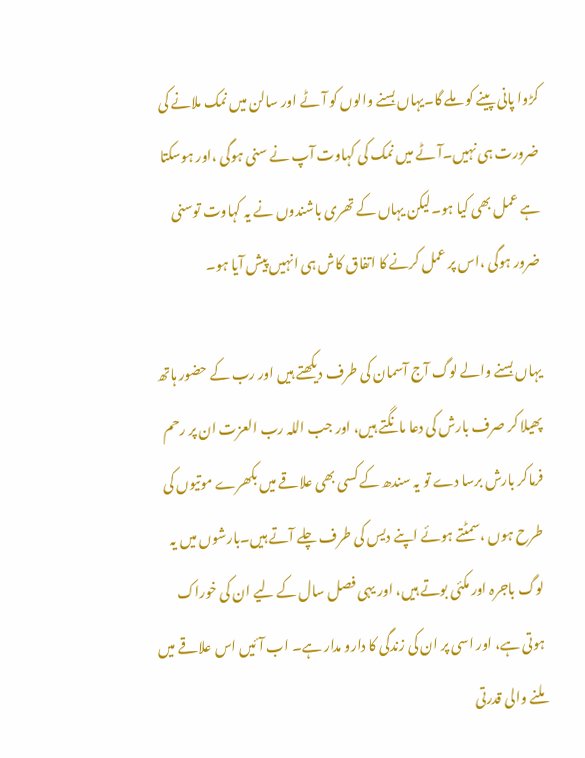کڑوا پانی پینے کو ملے گا۔یہاں بسنے والوں کو آٹے اور سالن میں نمک ملانے کی ضرورت ہی نہیں۔آٹے میں نمک کی کہاوت آپ نے سنی ہوگی ،اور ہوسکتا ہے عمل بھی کیا ہو۔لیکن یہاں کے تھری باشندوں نے یہ کہاوت توسنی ضرور ہوگی ،اس پر عمل کرنے کا اتفاق کاش ہی انہیں پیش آیا ہو۔

یہاں بسنے والے لوگ آج آسمان کی طرف دیکھتے ہیں اور رب کے حضور ہاتھ پھیلا کر صرف بارش کی دعا مانگتے ہیں، اور جب اللہ رب العزت ان پر رحم فرماکر بارش برسا دے تو یہ سندھ کے کسی بھی علاقے میں بکھرے موتیوں کی طرح ہوں ،سمٹتے ہوئے اپنے دیس کی طرف چلے آتے ہیں۔بارشوں میں یہ لوگ باجرہ اور مکئی بوتے ہیں، اور یہی فصل سال کے لیے ان کی خوراک ہوتی ہے، اور اسی پر ان کی زندگی کا دارو مدار ہے۔ اب آئیں اس علاقے میں ملنے والی قدرتی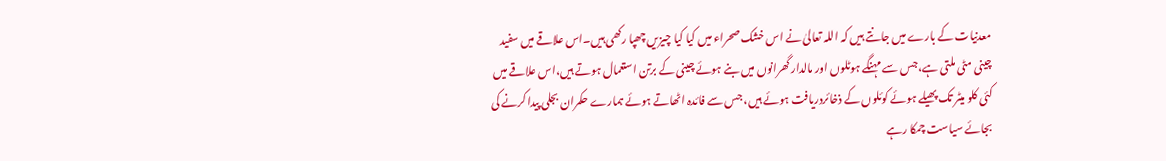معدنیات کے بارے میں جانتے ہیں کہ اللہ تعالیٰ نے اس خشک صحراء میں کیا کیا چیزیں چھپا رکھی ہیں۔اس علاقے میں سفید چینی مٹی ملتی ہے،جس سے مہنگے ہوٹلوں اور مالدار گھرانوں میں بنے ہوئے چینی کے برتن استعمال ہوتے ہیں،اس علاقے میں کئی کلو میٹر تک پھیلے ہوئے کوئلوں کے ذخائردریافت ہوئے ہیں، جس سے فائدہ اٹھاتے ہوئے ہمارے حکمران بجلی پیدا کرنے کی بجائے سیاست چمکا رہے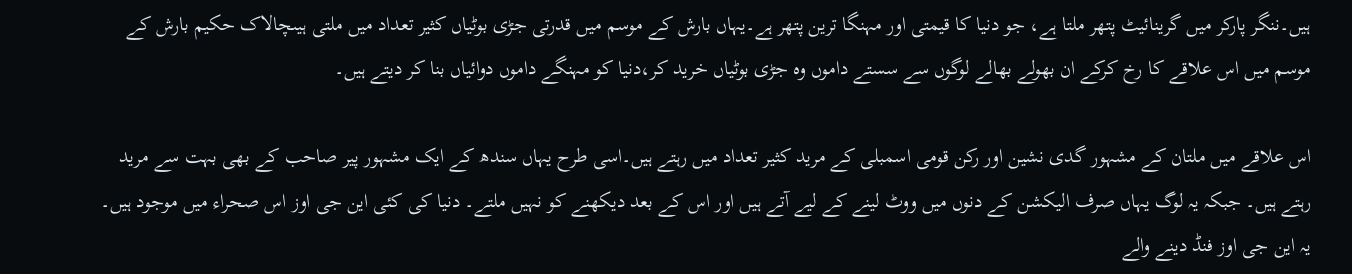ہیں۔ننگر پارکر میں گرینائیٹ پتھر ملتا ہے، جو دنیا کا قیمتی اور مہنگا ترین پتھر ہے۔یہاں بارش کے موسم میں قدرتی جڑی بوٹیاں کثیر تعداد میں ملتی ہیںچالاک حکیم بارش کے موسم میں اس علاقے کا رخ کرکے ان بھولے بھالے لوگوں سے سستے داموں وہ جڑی بوٹیاں خرید کر،دنیا کو مہنگے داموں دوائیاں بنا کر دیتے ہیں۔

اس علاقے میں ملتان کے مشہور گدی نشین اور رکن قومی اسمبلی کے مرید کثیر تعداد میں رہتے ہیں۔اسی طرح یہاں سندھ کے ایک مشہور پیر صاحب کے بھی بہت سے مرید رہتے ہیں۔ جبکہ یہ لوگ یہاں صرف الیکشن کے دنوں میں ووٹ لینے کے لیے آتے ہیں اور اس کے بعد دیکھنے کو نہیں ملتے۔ دنیا کی کئی این جی اوز اس صحراء میں موجود ہیں۔ یہ این جی اوز فنڈ دینے والے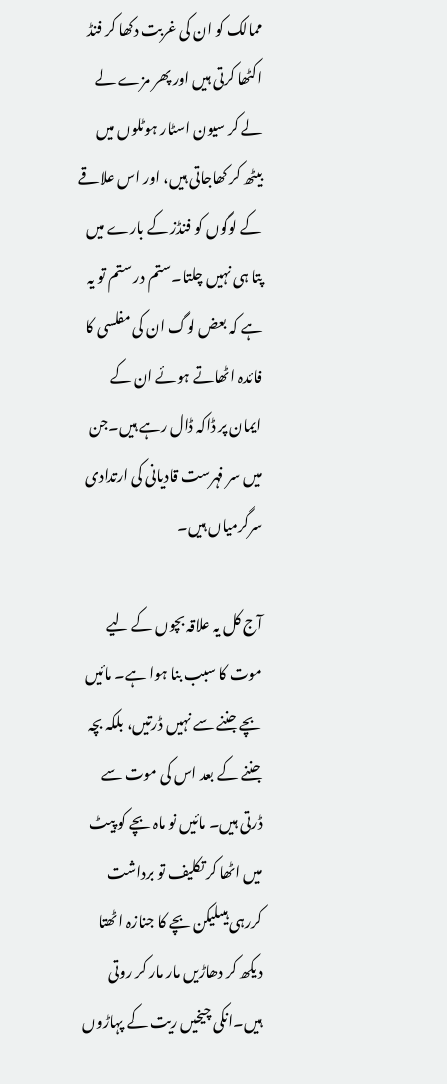ممالک کو ان کی غربت دکھا کر فنڈ اکٹھا کرتی ہیں اور پھر مزے لے لے کر سیون اسٹار ہوٹلوں میں بیٹھ کر کھاجاتی ہیں، اور اس علاقے کے لوگوں کو فنڈز کے بارے میں پتا ہی نہیں چلتا۔ستم در ستم تو یہ ہے کہ بعض لوگ ان کی مفلسی کا فائدہ اٹھاتے ہوئے ان کے ایمان پر ڈاکہ ڈال رہے ہیں۔جن میں سر فہرست قادیانی کی ارتدادی سرگرمیاں ہیں۔

آج کل یہ علاقہ بچوں کے لیے موت کا سبب بنا ہوا ہے۔ مائیں بچے جننے سے نہیں ڈرتیں، بلکہ بچہ جننے کے بعد اس کی موت سے ڈرتی ہیں۔ مائیں نو ماہ بچے کو پیٹ میں اٹھا کر تکلیف تو برداشت کررہی ہیںلیکن بچے کا جنازہ اٹھتا دیکھ کر دھاڑیں مار مار کر روتی ہیں۔انکی چیخیں ریت کے پہاڑوں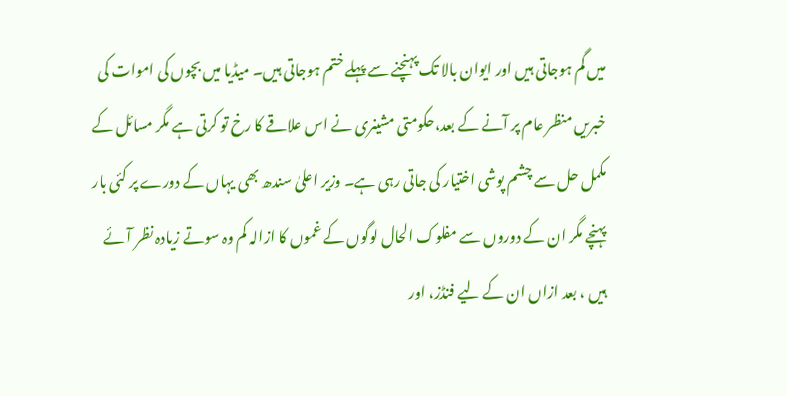میں گم ہوجاتی ہیں اور ایوان بالا تک پہنچنے سے پہلے ختم ہوجاتی ہیں۔ میڈیا میں بچوں کی اموات کی خبریں منظر عام پر آنے کے بعد،حکومتی مشینری نے اس علاقے کا رخ تو کرتی ہے مگر مسائل کے مکمل حل سے چشم پوشی اختیار کی جاتی رہی ہے۔ وزیر اعلیٰ سندھ بھی یہاں کے دورے پر کئی بار پہنچے مگر ان کے دوروں سے مفلوک الحال لوگوں کے غموں کا ازالہ کم وہ سوتے زیادہ نظر آئے ہیں ، بعد ازاں ان کے لیے فنڈز، اور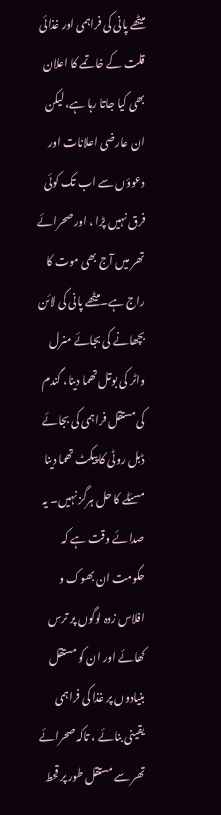میٹھے پانی کی فراہمی اور غذائی قلت کے خاتمے کا اعلان بھی کیا جاتا رہا ہے، لیکن ان عارضی اعلانات اور دعوؤں سے اب تک کوئی فرق نہیں پڑا ، اور صحرائے تھر میں آج بھی موت کا راج ہے۔میٹھے پانی کی لائن بچھانے کی بجائے منرل واٹر کی بوتل تھما دینا، گندم کی مستقل فراہمی کی بجائے ڈبل روٹی کا پیکٹ تھما دینا مسئلے کا حل ہرگز نہیں۔ یہ صدائے وقت ہے کہ حکومت ان بھوک و افلاس زدہ لوگوں پر ترس کھائے اور ان کو مستقل بنیادوں پر غذا کی فراہمی یقینی بنائے ، تاکہ صحرائے تھر سے مستقل طور پر قحط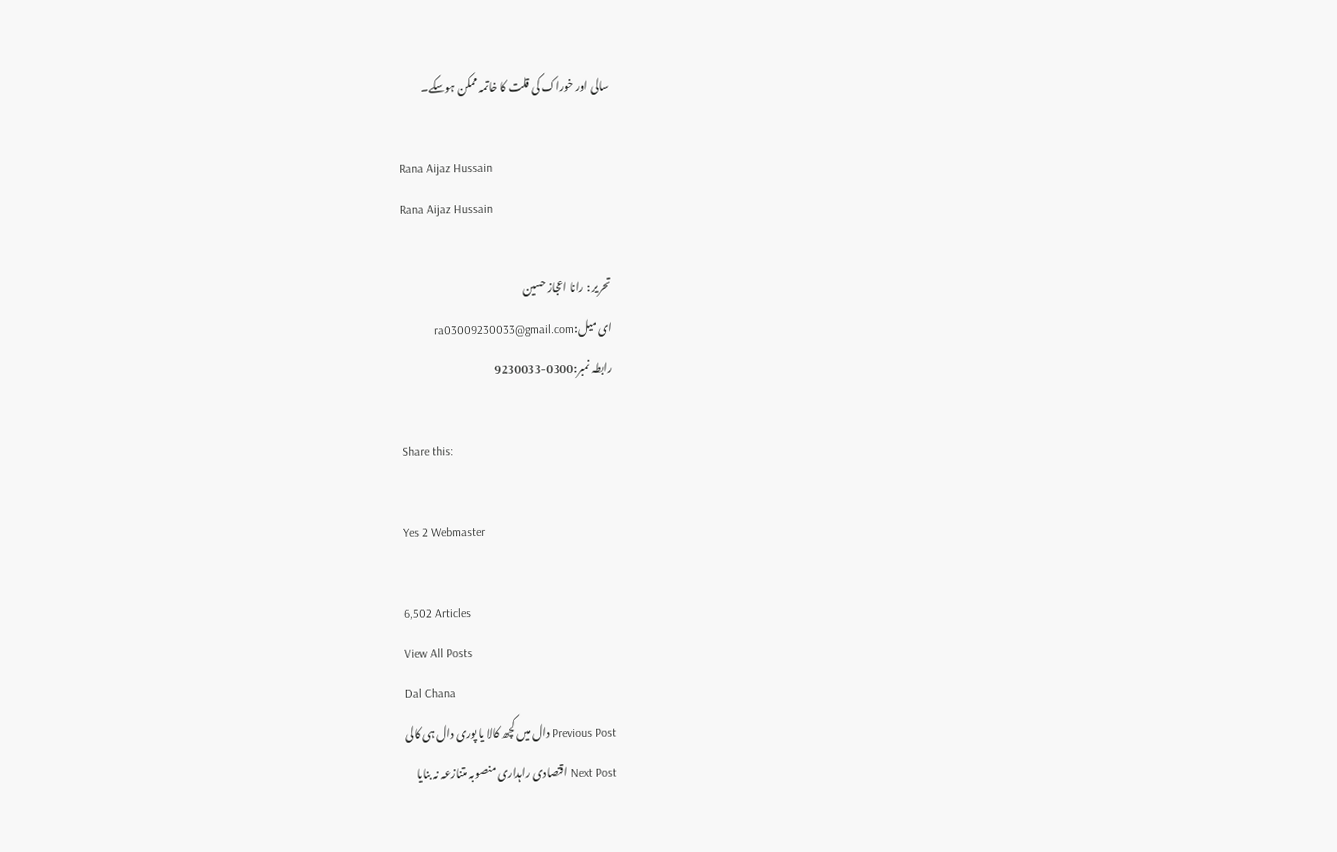سالی اور خوراک کی قلت کا خاتمہ ممکن ہوسکے۔

Rana Aijaz Hussain
Rana Aijaz Hussain

تحریر : رانا اعجاز حسین
ای میل:ra03009230033@gmail.com
رابطہ نمبر:0300-9230033

Share this:

Yes 2 Webmaster

6,502 Articles
View All Posts
Dal Chana
Previous Post دال میں کچھ کالا یا پوری دال ہی کالی
Next Post اقتصادی راہداری منصوبہ متنازعہ نہ بنایا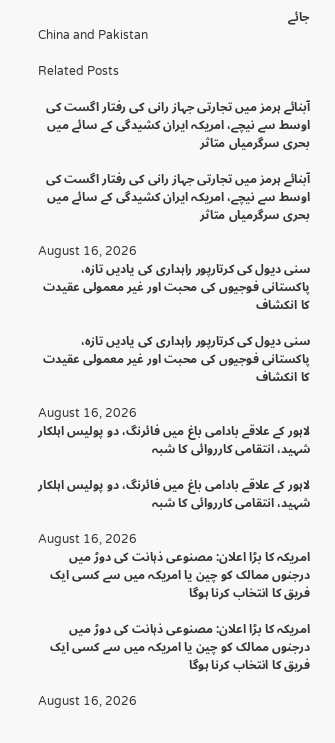جائے
China and Pakistan

Related Posts

آبنائے ہرمز میں تجارتی جہاز رانی کی رفتار اگست کی اوسط سے نیچے، امریکہ ایران کشیدگی کے سائے میں بحری سرگرمیاں متاثر

آبنائے ہرمز میں تجارتی جہاز رانی کی رفتار اگست کی اوسط سے نیچے، امریکہ ایران کشیدگی کے سائے میں بحری سرگرمیاں متاثر

August 16, 2026
سنی دیول کی کرتارپور راہداری کی یادیں تازہ، پاکستانی فوجیوں کی محبت اور غیر معمولی عقیدت کا انکشاف

سنی دیول کی کرتارپور راہداری کی یادیں تازہ، پاکستانی فوجیوں کی محبت اور غیر معمولی عقیدت کا انکشاف

August 16, 2026
لاہور کے علاقے بادامی باغ میں فائرنگ، دو پولیس اہلکار شہید، انتقامی کارروائی کا شبہ

لاہور کے علاقے بادامی باغ میں فائرنگ، دو پولیس اہلکار شہید، انتقامی کارروائی کا شبہ

August 16, 2026
امریکہ کا بڑا اعلان: مصنوعی ذہانت کی دوڑ میں درجنوں ممالک کو چین یا امریکہ میں سے کسی ایک فریق کا انتخاب کرنا ہوگا

امریکہ کا بڑا اعلان: مصنوعی ذہانت کی دوڑ میں درجنوں ممالک کو چین یا امریکہ میں سے کسی ایک فریق کا انتخاب کرنا ہوگا

August 16, 2026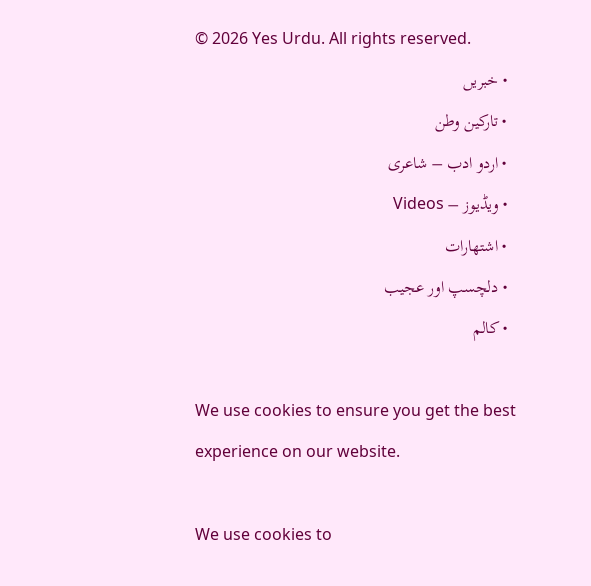© 2026 Yes Urdu. All rights reserved.
  • خبریں
  • تارکین وطن
  • اردو ادب – شاعری
  • ویڈیوز – Videos
  • اشتھارات
  • دلچسپ اور عجیب
  • کالم

We use cookies to ensure you get the best experience on our website.

We use cookies to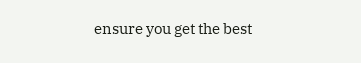ensure you get the best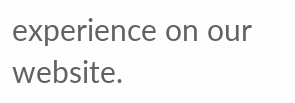experience on our website.